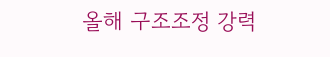올해 구조조정 강력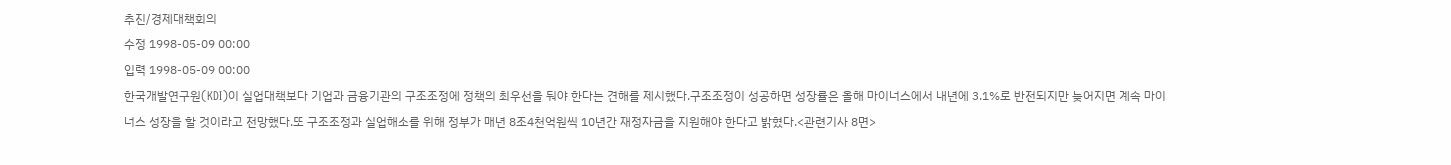추진/경제대책회의
수정 1998-05-09 00:00
입력 1998-05-09 00:00
한국개발연구원(KDI)이 실업대책보다 기업과 금융기관의 구조조정에 정책의 최우선을 둬야 한다는 견해를 제시했다.구조조정이 성공하면 성장률은 올해 마이너스에서 내년에 3.1%로 반전되지만 늦어지면 계속 마이너스 성장을 할 것이라고 전망했다.또 구조조정과 실업해소를 위해 정부가 매년 8조4천억원씩 10년간 재정자금을 지원해야 한다고 밝혔다.<관련기사 8면>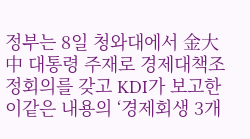정부는 8일 청와대에서 金大中 대통령 주재로 경제대책조정회의를 갖고 KDI가 보고한 이같은 내용의 ‘경제회생 3개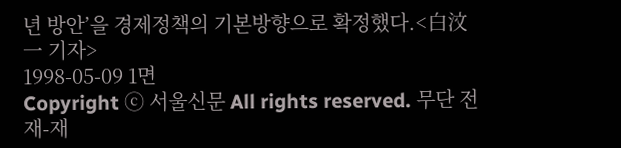년 방안’을 경제정책의 기본방향으로 확정했다.<白汶一 기자>
1998-05-09 1면
Copyright ⓒ 서울신문 All rights reserved. 무단 전재-재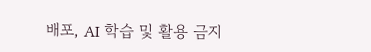배포, AI 학습 및 활용 금지